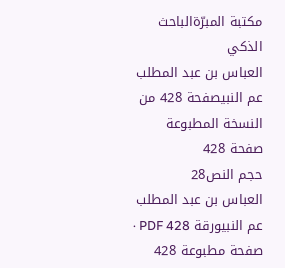مكتبة المبرّةالباحث الذكي
العباس بن عبد المطلب عم النبيصفحة 428 من النسخة المطبوعة
صفحة 428
حجم النص28
العباس بن عبد المطلب عم النبيورقة PDF 428 · صفحة مطبوعة 428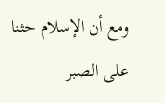ومع أن الإسلام حثنا على الصبر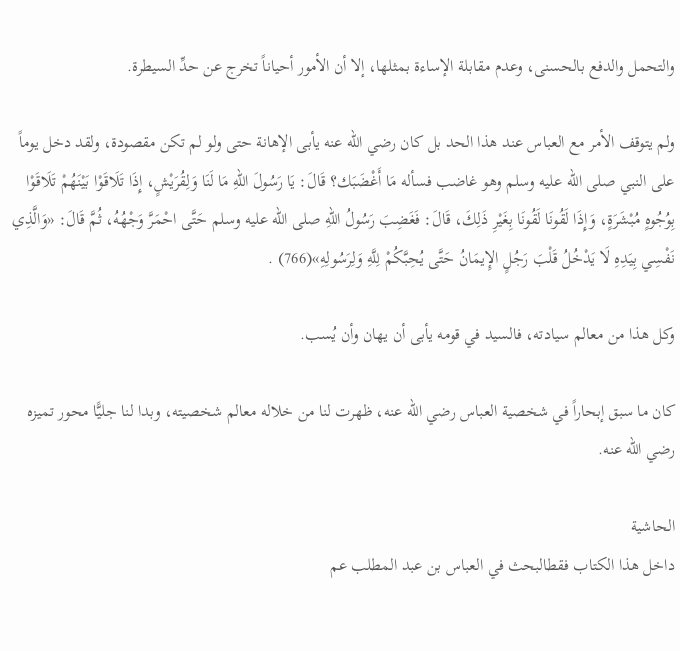والتحمل والدفع بالحسنى، وعدم مقابلة الإساءة بمثلها، إلا أن الأمور أحياناً تخرج عن حدِّ السيطرة.

ولم يتوقف الأمر مع العباس عند هذا الحد بل كان رضي الله عنه يأبى الإهانة حتى ولو لم تكن مقصودة، ولقد دخل يوماً على النبي صلى الله عليه وسلم وهو غاضب فسأله مَا أَغْضَبَك؟ قَالَ: يَا رَسُولَ اللهِ مَا لَنَا وَلِقُرَيْشٍ، إِذَا تَلَاقَوْا بَيْنَهُمْ تَلَاقَوْا بِوُجُوهٍ مُبْشَرَةٍ، وَإِذَا لَقُونَا لَقُونَا بِغَيْرِ ذَلِكَ، قَالَ: فَغَضِبَ رَسُولُ اللهِ صلى الله عليه وسلم حَتَّى احْمَرَّ وَجْهُهُ، ثُمَّ قَالَ: «وَالَّذِي نَفْسِي بِيَدِهِ لَا يَدْخُلُ قَلْبَ رَجُلٍ الإِيمَانُ حَتَّى يُحِبَّكُمْ لِلَّهِ وَلِرَسُولِهِ»(766) .

وكل هذا من معالم سيادته، فالسيد في قومه يأبى أن يهان وأن يُسب.

كان ما سبق إبحاراً في شخصية العباس رضي الله عنه، ظهرت لنا من خلاله معالم شخصيته، وبدا لنا جليًّا محور تميزه رضي الله عنه.

الحاشية
داخل هذا الكتاب فقطالبحث في العباس بن عبد المطلب عم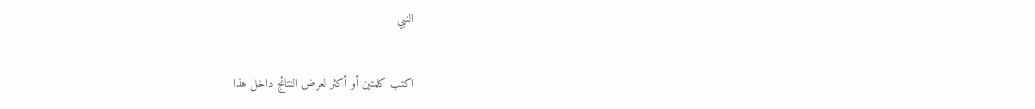النبي

اكتب كلمتين أو أكثر لعرض النتائج داخل هذا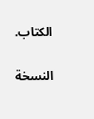الكتاب.

النسخة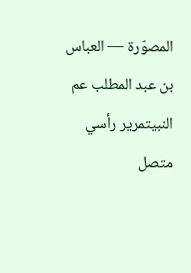المصوّرة — العباس بن عبد المطلب عم النبيتمرير رأسي متصل